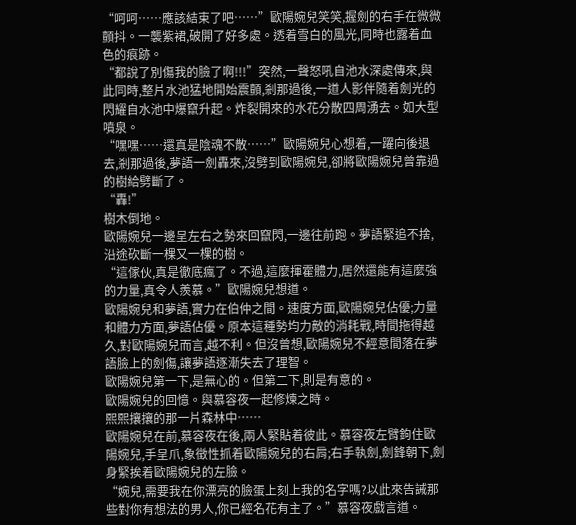“呵呵……應該結束了吧……”歐陽婉兒笑笑,握劍的右手在微微顫抖。一襲紫裙,破開了好多處。透着雪白的風光,同時也露着血色的痕跡。
“都說了別傷我的臉了啊!!!”突然,一聲怒吼自池水深處傳來,與此同時,整片水池猛地開始震顫,剎那過後,一道人影伴隨着劍光的閃耀自水池中爆竄升起。炸裂開來的水花分散四周湧去。如大型噴泉。
“嘿嘿……還真是陰魂不散……”歐陽婉兒心想着,一躍向後退去,剎那過後,夢語一劍轟來,沒劈到歐陽婉兒,卻將歐陽婉兒曾靠過的樹給劈斷了。
“轟!”
樹木倒地。
歐陽婉兒一邊呈左右之勢來回竄閃,一邊往前跑。夢語緊追不捨,沿途砍斷一棵又一棵的樹。
“這傢伙,真是徹底瘋了。不過,這麼揮霍體力,居然還能有這麼強的力量,真令人羨慕。”歐陽婉兒想道。
歐陽婉兒和夢語,實力在伯仲之間。速度方面,歐陽婉兒佔優;力量和體力方面,夢語佔優。原本這種勢均力敵的消耗戰,時間拖得越久,對歐陽婉兒而言,越不利。但沒曾想,歐陽婉兒不經意間落在夢語臉上的劍傷,讓夢語逐漸失去了理智。
歐陽婉兒第一下,是無心的。但第二下,則是有意的。
歐陽婉兒的回憶。與慕容夜一起修煉之時。
熙熙攘攘的那一片森林中……
歐陽婉兒在前,慕容夜在後,兩人緊貼着彼此。慕容夜左臂鉤住歐陽婉兒,手呈爪,象徵性抓着歐陽婉兒的右肩;右手執劍,劍鋒朝下,劍身緊挨着歐陽婉兒的左臉。
“婉兒,需要我在你漂亮的臉蛋上刻上我的名字嗎?以此來告誡那些對你有想法的男人,你已經名花有主了。”慕容夜戲言道。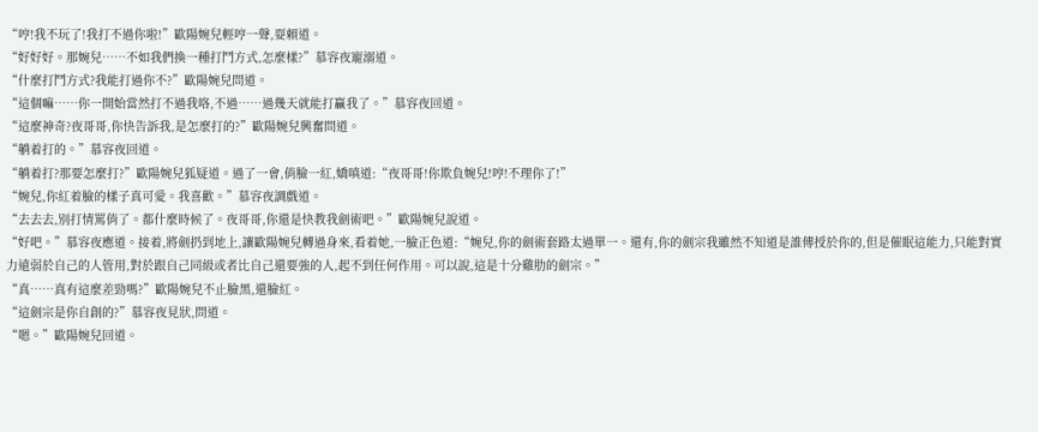“哼!我不玩了!我打不過你啦!”歐陽婉兒輕哼一聲,耍賴道。
“好好好。那婉兒……不如我們換一種打鬥方式,怎麼樣?”慕容夜寵溺道。
“什麼打鬥方式?我能打過你不?”歐陽婉兒問道。
“這個嘛……你一開始當然打不過我咯,不過……過幾天就能打贏我了。”慕容夜回道。
“這麼神奇?夜哥哥,你快告訴我,是怎麼打的?”歐陽婉兒興奮問道。
“躺着打的。”慕容夜回道。
“躺着打?那要怎麼打?”歐陽婉兒狐疑道。過了一會,俏臉一紅,嬌嗔道:“夜哥哥!你欺負婉兒!哼!不理你了!”
“婉兒,你紅着臉的樣子真可愛。我喜歡。”慕容夜調戲道。
“去去去,別打情罵俏了。都什麼時候了。夜哥哥,你還是快教我劍術吧。”歐陽婉兒說道。
“好吧。”慕容夜應道。接着,將劍扔到地上,讓歐陽婉兒轉過身來,看着她,一臉正色道:“婉兒,你的劍術套路太過單一。還有,你的劍宗我雖然不知道是誰傳授於你的,但是催眠這能力,只能對實力遠弱於自己的人管用,對於跟自己同級或者比自己還要強的人,起不到任何作用。可以說,這是十分雞肋的劍宗。”
“真……真有這麼差勁嗎?”歐陽婉兒不止臉黑,還臉紅。
“這劍宗是你自創的?”慕容夜見狀,問道。
“嗯。”歐陽婉兒回道。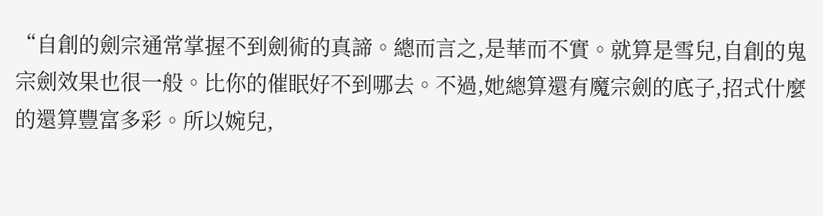“自創的劍宗通常掌握不到劍術的真諦。總而言之,是華而不實。就算是雪兒,自創的鬼宗劍效果也很一般。比你的催眠好不到哪去。不過,她總算還有魔宗劍的底子,招式什麼的還算豐富多彩。所以婉兒,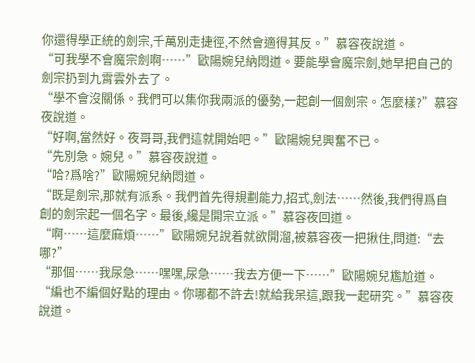你還得學正統的劍宗,千萬別走捷徑,不然會適得其反。”慕容夜說道。
“可我學不會魔宗劍啊……”歐陽婉兒納悶道。要能學會魔宗劍,她早把自己的劍宗扔到九霄雲外去了。
“學不會沒關係。我們可以集你我兩派的優勢,一起創一個劍宗。怎麼樣?”慕容夜說道。
“好啊,當然好。夜哥哥,我們這就開始吧。”歐陽婉兒興奮不已。
“先別急。婉兒。”慕容夜說道。
“哈?爲啥?”歐陽婉兒納悶道。
“既是劍宗,那就有派系。我們首先得規劃能力,招式,劍法……然後,我們得爲自創的劍宗起一個名字。最後,纔是開宗立派。”慕容夜回道。
“啊……這麼麻煩……”歐陽婉兒說着就欲開溜,被慕容夜一把揪住,問道:“去哪?”
“那個……我尿急……嘿嘿,尿急……我去方便一下……”歐陽婉兒尷尬道。
“編也不編個好點的理由。你哪都不許去!就給我呆這,跟我一起研究。”慕容夜說道。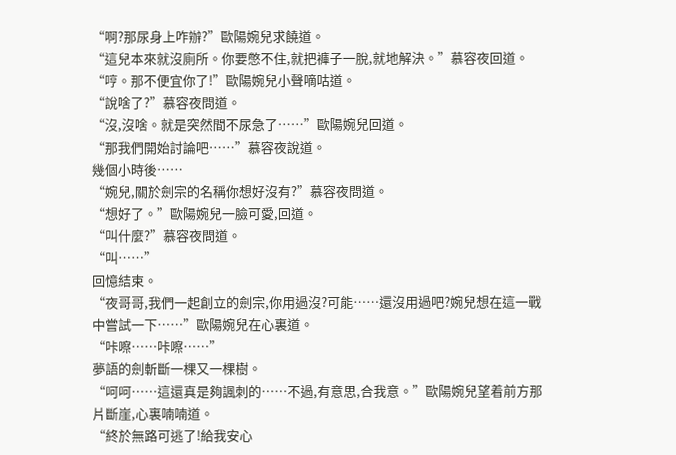“啊?那尿身上咋辦?”歐陽婉兒求饒道。
“這兒本來就沒廁所。你要憋不住,就把褲子一脫,就地解決。”慕容夜回道。
“哼。那不便宜你了!”歐陽婉兒小聲嘀咕道。
“說啥了?”慕容夜問道。
“沒,沒啥。就是突然間不尿急了……”歐陽婉兒回道。
“那我們開始討論吧……”慕容夜說道。
幾個小時後……
“婉兒,關於劍宗的名稱你想好沒有?”慕容夜問道。
“想好了。”歐陽婉兒一臉可愛,回道。
“叫什麼?”慕容夜問道。
“叫……”
回憶結束。
“夜哥哥,我們一起創立的劍宗,你用過沒?可能……還沒用過吧?婉兒想在這一戰中嘗試一下……”歐陽婉兒在心裏道。
“咔嚓……咔嚓……”
夢語的劍斬斷一棵又一棵樹。
“呵呵……這還真是夠諷刺的……不過,有意思,合我意。”歐陽婉兒望着前方那片斷崖,心裏喃喃道。
“終於無路可逃了!給我安心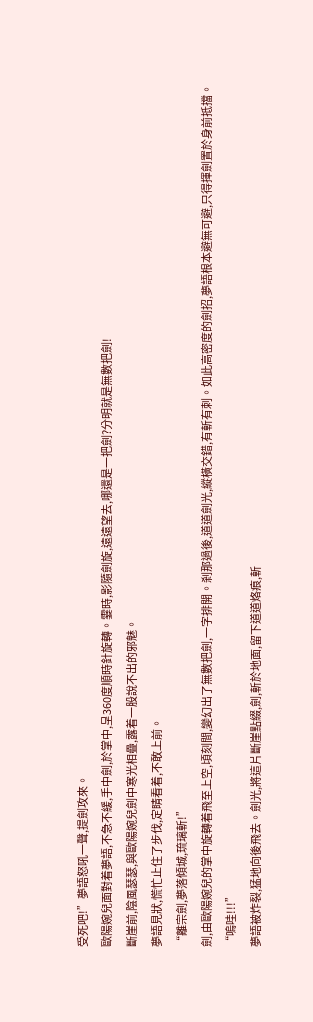受死吧!”夢語怒吼一聲,提劍攻來。
歐陽婉兒面對着夢語,不急不緩,手中劍,於掌中,呈360度順時針旋轉。霎時,影隨劍旋,遠遠望去,哪還是一把劍?分明就是無數把劍!
斷崖前,陰風瑟瑟,與歐陽婉兒劍中寒光相疊,露着一股說不出的邪魅。
夢語見狀,慌忙止住了步伐,定睛看着,不敢上前。
“離宗劍,夢落傾城,琉璃斬!”
劍,由歐陽婉兒的掌中旋轉着飛至上空,頃刻間,變幻出了無數把劍,一字排開。剎那過後,道道劍光,縱橫交錯,有斬有刺。如此高密度的劍招,夢語根本避無可避,只得揮劍置於身前抵擋。
“嗚哇!!!”
夢語被炸裂,猛地向後飛去。劍光,將這片斷崖點綴,劍,斬於地面,留下道道烙痕,斬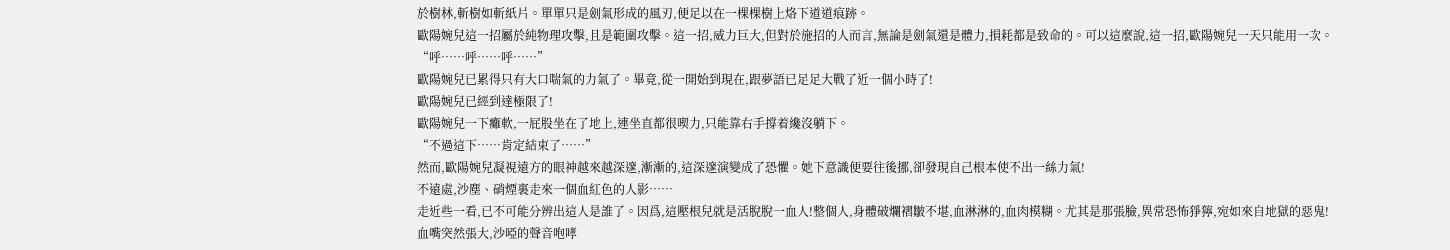於樹林,斬樹如斬紙片。單單只是劍氣形成的風刃,便足以在一棵棵樹上烙下道道痕跡。
歐陽婉兒這一招屬於純物理攻擊,且是範圍攻擊。這一招,威力巨大,但對於施招的人而言,無論是劍氣還是體力,損耗都是致命的。可以這麼說,這一招,歐陽婉兒一天只能用一次。
“呼……呼……呼……”
歐陽婉兒已累得只有大口喘氣的力氣了。畢竟,從一開始到現在,跟夢語已足足大戰了近一個小時了!
歐陽婉兒已經到達極限了!
歐陽婉兒一下癱軟,一屁股坐在了地上,連坐直都很喫力,只能靠右手撐着纔沒躺下。
“不過這下……肯定結束了……”
然而,歐陽婉兒凝視遠方的眼神越來越深邃,漸漸的,這深邃演變成了恐懼。她下意識便要往後挪,卻發現自己根本使不出一絲力氣!
不遠處,沙塵、硝煙裏走來一個血紅色的人影……
走近些一看,已不可能分辨出這人是誰了。因爲,這壓根兒就是活脫脫一血人!整個人,身體破爛褶皺不堪,血淋淋的,血肉模糊。尤其是那張臉,異常恐怖猙獰,宛如來自地獄的惡鬼!
血嘴突然張大,沙啞的聲音咆哮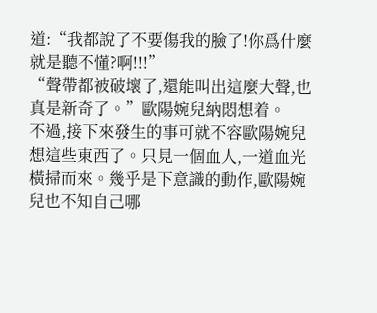道:“我都說了不要傷我的臉了!你爲什麼就是聽不懂?啊!!!”
“聲帶都被破壞了,還能叫出這麼大聲,也真是新奇了。”歐陽婉兒納悶想着。
不過,接下來發生的事可就不容歐陽婉兒想這些東西了。只見一個血人,一道血光橫掃而來。幾乎是下意識的動作,歐陽婉兒也不知自己哪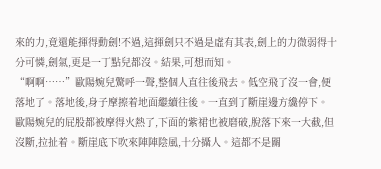來的力,竟還能揮得動劍!不過,這揮劍只不過是虛有其表,劍上的力微弱得十分可憐,劍氣,更是一丁點兒都沒。結果,可想而知。
“啊啊……”歐陽婉兒驚呼一聲,整個人直往後飛去。低空飛了沒一會,便落地了。落地後,身子摩擦着地面繼續往後。一直到了斷崖邊方纔停下。
歐陽婉兒的屁股都被摩得火熱了,下面的紫裙也被磨破,脫落下來一大截,但沒斷,拉扯着。斷崖底下吹來陣陣陰風,十分攝人。這都不是關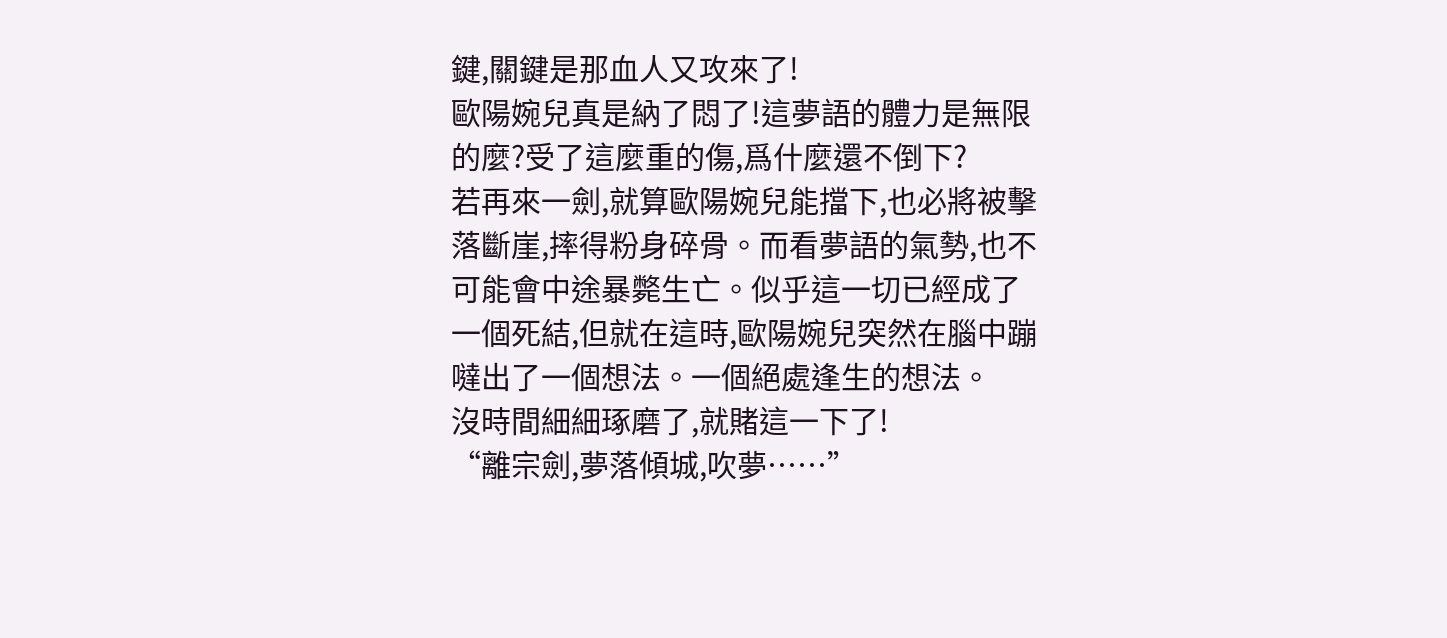鍵,關鍵是那血人又攻來了!
歐陽婉兒真是納了悶了!這夢語的體力是無限的麼?受了這麼重的傷,爲什麼還不倒下?
若再來一劍,就算歐陽婉兒能擋下,也必將被擊落斷崖,摔得粉身碎骨。而看夢語的氣勢,也不可能會中途暴斃生亡。似乎這一切已經成了一個死結,但就在這時,歐陽婉兒突然在腦中蹦噠出了一個想法。一個絕處逢生的想法。
沒時間細細琢磨了,就賭這一下了!
“離宗劍,夢落傾城,吹夢……”